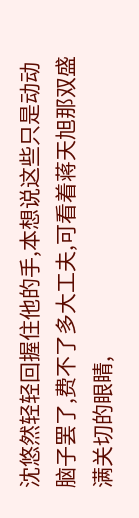沈悠然轻轻回握住他的手,本想说这些只是动动脑子罢了,费不了多大工夫,可看着蒋天旭那双盛满关切的眼睛,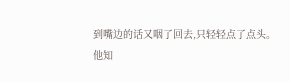到嘴边的话又咽了回去,只轻轻点了点头。
他知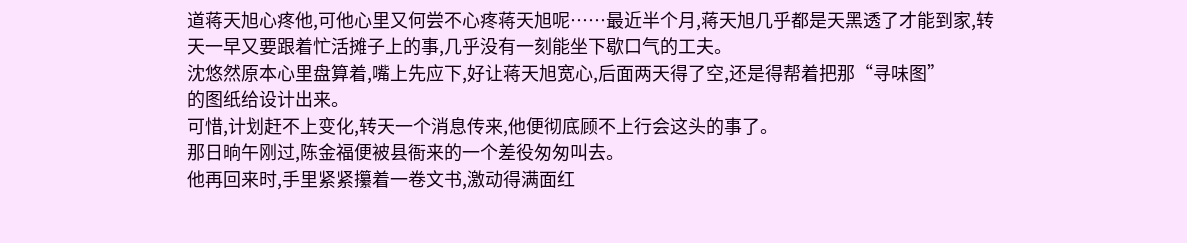道蒋天旭心疼他,可他心里又何尝不心疼蒋天旭呢……最近半个月,蒋天旭几乎都是天黑透了才能到家,转天一早又要跟着忙活摊子上的事,几乎没有一刻能坐下歇口气的工夫。
沈悠然原本心里盘算着,嘴上先应下,好让蒋天旭宽心,后面两天得了空,还是得帮着把那“寻味图”
的图纸给设计出来。
可惜,计划赶不上变化,转天一个消息传来,他便彻底顾不上行会这头的事了。
那日晌午刚过,陈金福便被县衙来的一个差役匆匆叫去。
他再回来时,手里紧紧攥着一卷文书,激动得满面红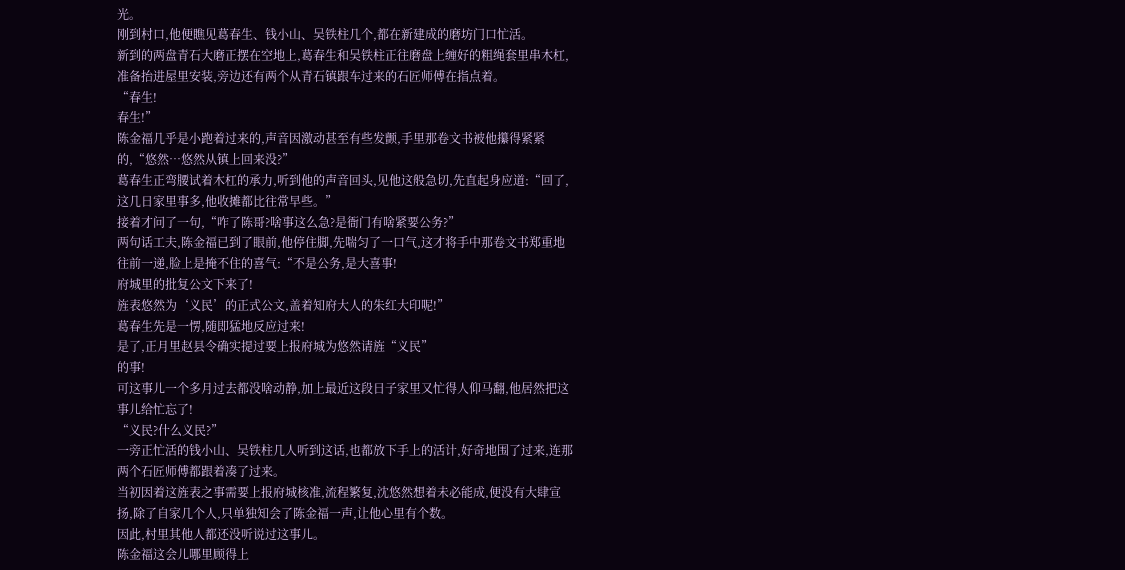光。
刚到村口,他便瞧见葛春生、钱小山、吴铁柱几个,都在新建成的磨坊门口忙活。
新到的两盘青石大磨正摆在空地上,葛春生和吴铁柱正往磨盘上缠好的粗绳套里串木杠,准备抬进屋里安装,旁边还有两个从青石镇跟车过来的石匠师傅在指点着。
“春生!
春生!”
陈金福几乎是小跑着过来的,声音因激动甚至有些发颤,手里那卷文书被他攥得紧紧的,“悠然…悠然从镇上回来没?”
葛春生正弯腰试着木杠的承力,听到他的声音回头,见他这般急切,先直起身应道:“回了,这几日家里事多,他收摊都比往常早些。”
接着才问了一句,“咋了陈哥?啥事这么急?是衙门有啥紧要公务?”
两句话工夫,陈金福已到了眼前,他停住脚,先喘匀了一口气,这才将手中那卷文书郑重地往前一递,脸上是掩不住的喜气:“不是公务,是大喜事!
府城里的批复公文下来了!
旌表悠然为‘义民’的正式公文,盖着知府大人的朱红大印呢!”
葛春生先是一愣,随即猛地反应过来!
是了,正月里赵县令确实提过要上报府城为悠然请旌“义民”
的事!
可这事儿一个多月过去都没啥动静,加上最近这段日子家里又忙得人仰马翻,他居然把这事儿给忙忘了!
“义民?什么义民?”
一旁正忙活的钱小山、吴铁柱几人听到这话,也都放下手上的活计,好奇地围了过来,连那两个石匠师傅都跟着凑了过来。
当初因着这旌表之事需要上报府城核准,流程繁复,沈悠然想着未必能成,便没有大肆宣扬,除了自家几个人,只单独知会了陈金福一声,让他心里有个数。
因此,村里其他人都还没听说过这事儿。
陈金福这会儿哪里顾得上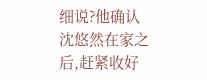细说?他确认沈悠然在家之后,赶紧收好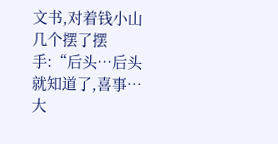文书,对着钱小山几个摆了摆手:“后头…后头就知道了,喜事…大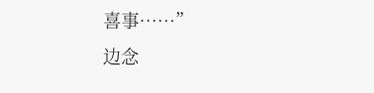喜事……”
边念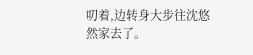叨着,边转身大步往沈悠然家去了。